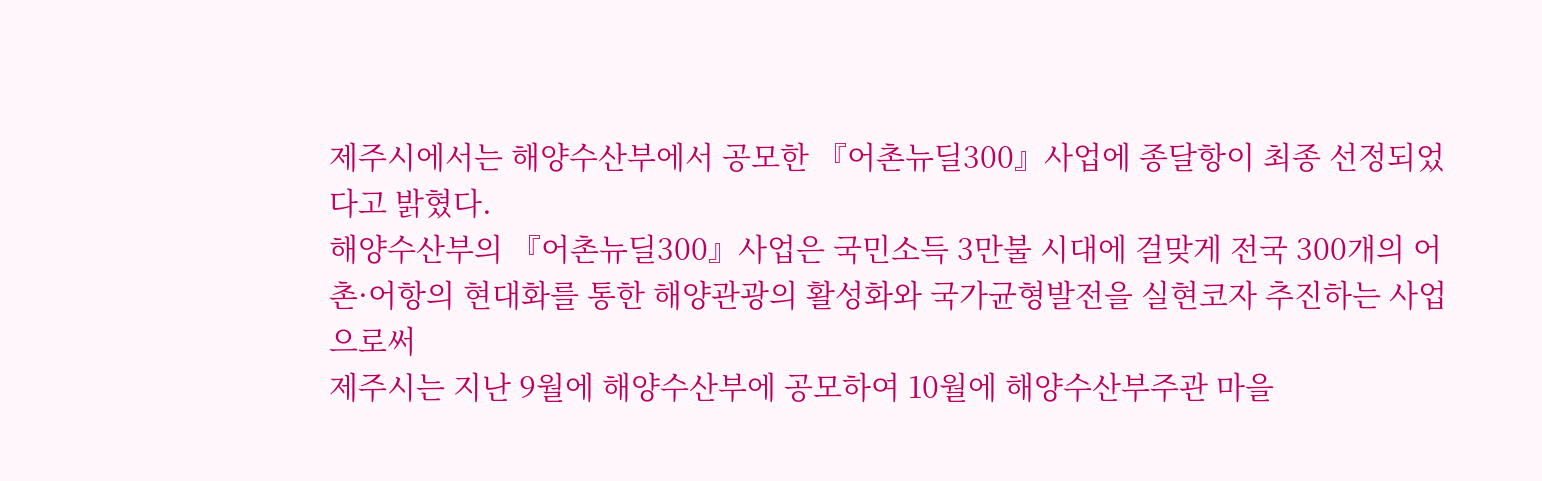제주시에서는 해양수산부에서 공모한 『어촌뉴딜300』사업에 종달항이 최종 선정되었다고 밝혔다.
해양수산부의 『어촌뉴딜300』사업은 국민소득 3만불 시대에 걸맞게 전국 300개의 어촌·어항의 현대화를 통한 해양관광의 활성화와 국가균형발전을 실현코자 추진하는 사업으로써
제주시는 지난 9월에 해양수산부에 공모하여 10월에 해양수산부주관 마을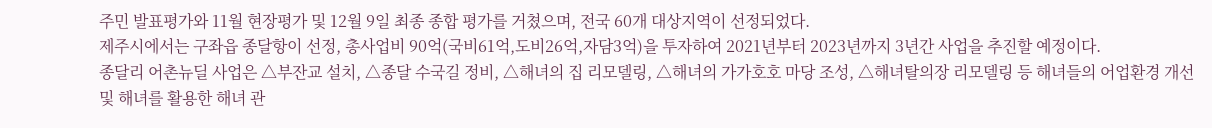주민 발표평가와 11월 현장평가 및 12월 9일 최종 종합 평가를 거쳤으며, 전국 60개 대상지역이 선정되었다.
제주시에서는 구좌읍 종달항이 선정, 총사업비 90억(국비61억,도비26억,자담3억)을 투자하여 2021년부터 2023년까지 3년간 사업을 추진할 예정이다.
종달리 어촌뉴딜 사업은 △부잔교 설치, △종달 수국길 정비, △해녀의 집 리모델링, △해녀의 가가호호 마당 조성, △해녀탈의장 리모델링 등 해녀들의 어업환경 개선 및 해녀를 활용한 해녀 관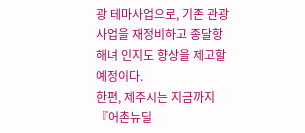광 테마사업으로, 기존 관광사업을 재정비하고 종달항 해녀 인지도 향상을 제고할 예정이다.
한편, 제주시는 지금까지 『어촌뉴딜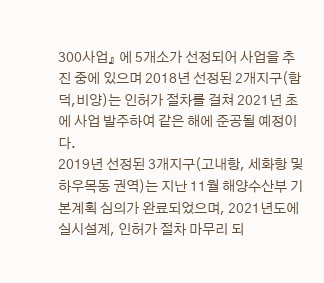300사업』 에 5개소가 선정되어 사업을 추진 중에 있으며 2018년 선정된 2개지구(함덕,비양)는 인허가 절차를 걸쳐 2021년 초에 사업 발주하여 같은 해에 준공될 예정이다.
2019년 선정된 3개지구(고내항, 세화항 및 하우목동 권역)는 지난 11월 해양수산부 기본계획 심의가 완료되었으며, 2021년도에 실시설계, 인허가 절차 마무리 되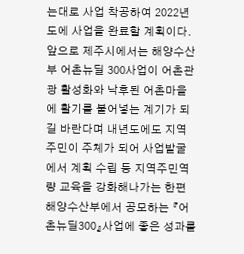는대로 사업 착공하여 2022년도에 사업을 완료할 계획이다.
앞으로 제주시에서는 해양수산부 어촌뉴딜 300사업이 어촌관광 활성화와 낙후된 어촌마을에 활기를 불어넣는 계기가 되길 바란다며 내년도에도 지역주민이 주체가 되어 사업발굴에서 계획 수립 등 지역주민역량 교육을 강화해나가는 한편 해양수산부에서 공모하는 『어촌뉴딜300』사업에 좋은 성과를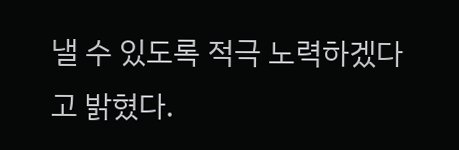낼 수 있도록 적극 노력하겠다고 밝혔다.